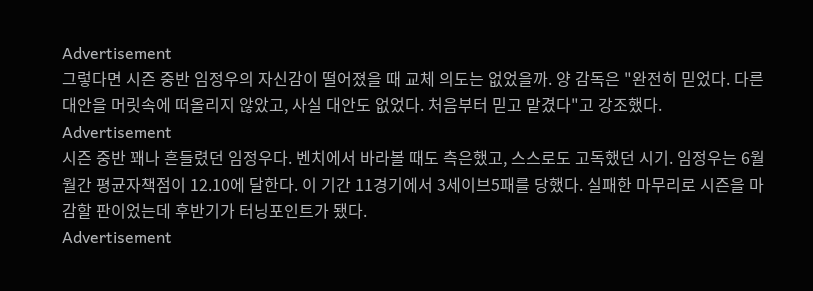Advertisement
그렇다면 시즌 중반 임정우의 자신감이 떨어졌을 때 교체 의도는 없었을까. 양 감독은 "완전히 믿었다. 다른 대안을 머릿속에 떠올리지 않았고, 사실 대안도 없었다. 처음부터 믿고 맡겼다"고 강조했다.
Advertisement
시즌 중반 꽤나 흔들렸던 임정우다. 벤치에서 바라볼 때도 측은했고, 스스로도 고독했던 시기. 임정우는 6월 월간 평균자책점이 12.10에 달한다. 이 기간 11경기에서 3세이브5패를 당했다. 실패한 마무리로 시즌을 마감할 판이었는데 후반기가 터닝포인트가 됐다.
Advertisement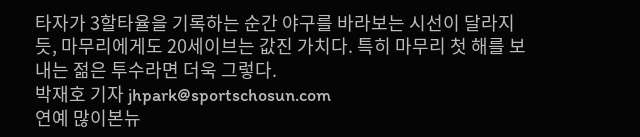타자가 3할타율을 기록하는 순간 야구를 바라보는 시선이 달라지듯, 마무리에게도 20세이브는 값진 가치다. 특히 마무리 첫 해를 보내는 젊은 투수라면 더욱 그렇다.
박재호 기자 jhpark@sportschosun.com
연예 많이본뉴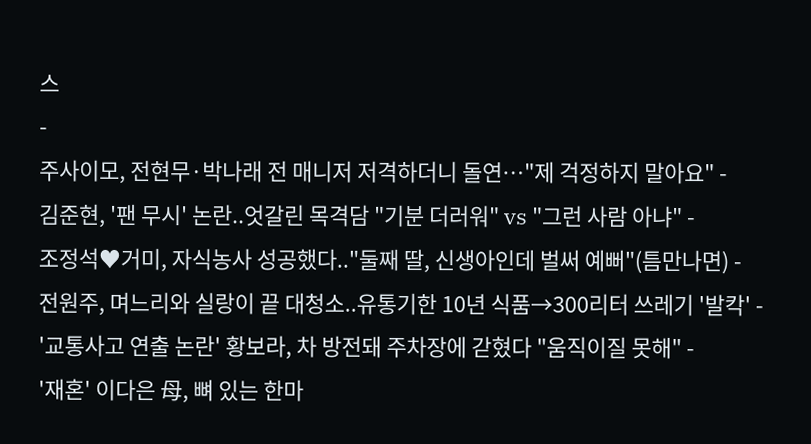스
-
주사이모, 전현무·박나래 전 매니저 저격하더니 돌연…"제 걱정하지 말아요" -
김준현, '팬 무시' 논란..엇갈린 목격담 "기분 더러워" vs "그런 사람 아냐" -
조정석♥거미, 자식농사 성공했다.."둘째 딸, 신생아인데 벌써 예뻐"(틈만나면) -
전원주, 며느리와 실랑이 끝 대청소..유통기한 10년 식품→300리터 쓰레기 '발칵' -
'교통사고 연출 논란' 황보라, 차 방전돼 주차장에 갇혔다 "움직이질 못해" -
'재혼' 이다은 母, 뼈 있는 한마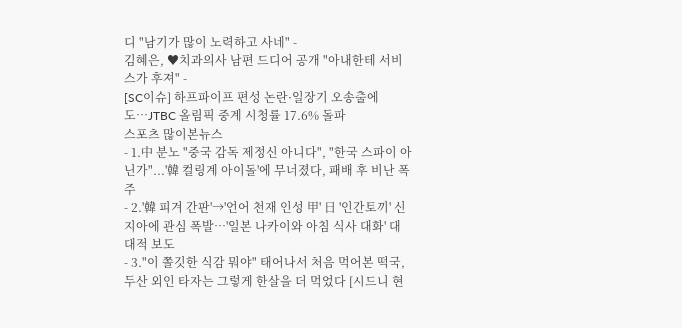디 "남기가 많이 노력하고 사네" -
김혜은, ♥치과의사 남편 드디어 공개 "아내한테 서비스가 후져" -
[SC이슈] 하프파이프 편성 논란·일장기 오송출에도…JTBC 올림픽 중계 시청률 17.6% 돌파
스포츠 많이본뉴스
- 1.中 분노 "중국 감독 제정신 아니다", "한국 스파이 아닌가"...'韓 컬링계 아이돌'에 무너졌다, 패배 후 비난 폭주
- 2.'韓 피겨 간판'→'언어 천재 인성 甲' 日 '인간토끼' 신지아에 관심 폭발…'일본 나카이와 아침 식사 대화' 대대적 보도
- 3."이 쫄깃한 식감 뭐야" 태어나서 처음 먹어본 떡국, 두산 외인 타자는 그렇게 한살을 더 먹었다 [시드니 현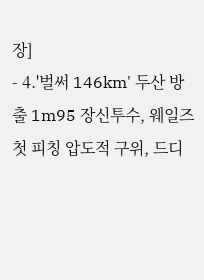장]
- 4.'벌써 146km' 두산 방출 1m95 장신투수, 웨일즈 첫 피칭 압도적 구위, 드디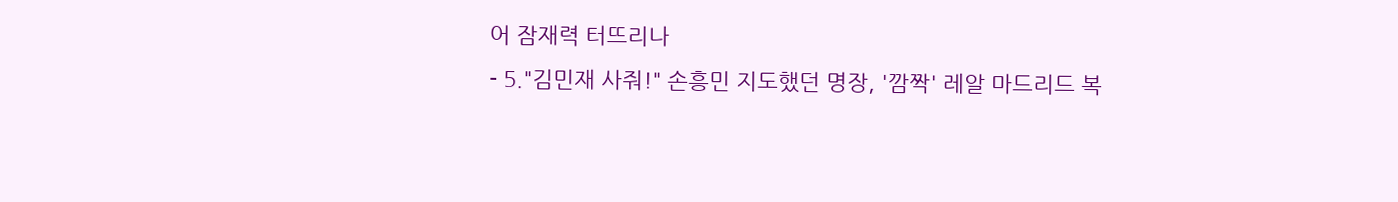어 잠재력 터뜨리나
- 5."김민재 사줘!" 손흥민 지도했던 명장, '깜짝' 레알 마드리드 복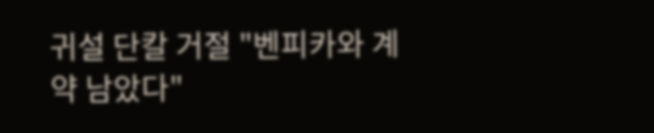귀설 단칼 거절 "벤피카와 계약 남았다"